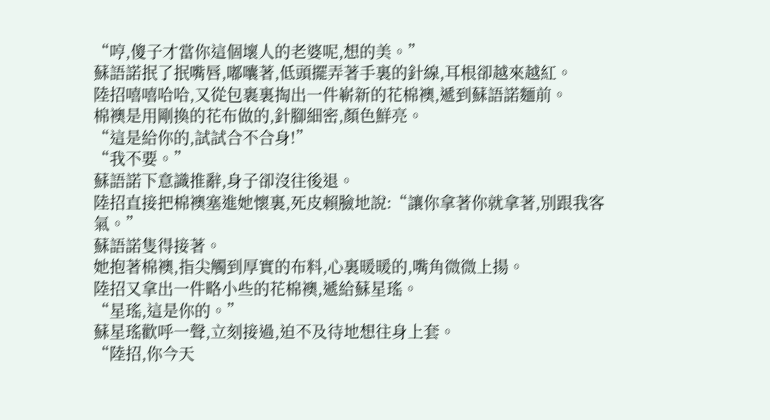“哼,傻子才當你這個壞人的老婆呢,想的美。”
蘇語諾抿了抿嘴唇,嘟囔著,低頭擺弄著手裏的針線,耳根卻越來越紅。
陸招嘻嘻哈哈,又從包裹裏掏出一件嶄新的花棉襖,遞到蘇語諾麵前。
棉襖是用剛換的花布做的,針腳細密,顏色鮮亮。
“這是給你的,試試合不合身!”
“我不要。”
蘇語諾下意識推辭,身子卻沒往後退。
陸招直接把棉襖塞進她懷裏,死皮賴臉地說:“讓你拿著你就拿著,別跟我客氣。”
蘇語諾隻得接著。
她抱著棉襖,指尖觸到厚實的布料,心裏暖暖的,嘴角微微上揚。
陸招又拿出一件略小些的花棉襖,遞給蘇星瑤。
“星瑤,這是你的。”
蘇星瑤歡呼一聲,立刻接過,迫不及待地想往身上套。
“陸招,你今天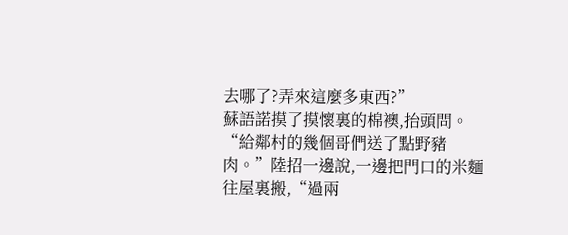去哪了?弄來這麼多東西?”
蘇語諾摸了摸懷裏的棉襖,抬頭問。
“給鄰村的幾個哥們送了點野豬肉。”陸招一邊說,一邊把門口的米麵往屋裏搬,“過兩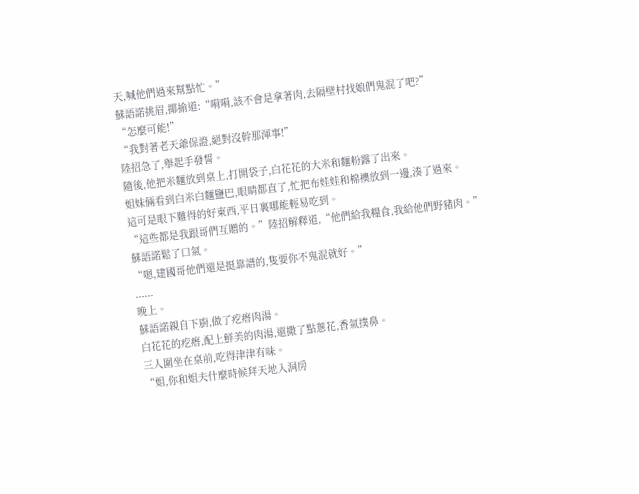天,喊他們過來幫點忙。”
蘇語諾挑眉,揶揄道:“嗬嗬,該不會是拿著肉,去隔壁村找娘們鬼混了吧?”
“怎麼可能!”
“我對著老天爺保證,絕對沒幹那渾事!”
陸招急了,舉起手發誓。
隨後,他把米麵放到桌上,打開袋子,白花花的大米和麵粉露了出來。
姐妹倆看到白米白麵鹽巴,眼睛都直了,忙把布娃娃和棉襖放到一邊,湊了過來。
這可是眼下難得的好東西,平日裏哪能輕易吃到。
“這些都是我跟哥們互贈的。”陸招解釋道,“他們給我糧食,我給他們野豬肉。”
蘇語諾鬆了口氣。
“嗯,建國哥他們還是挺靠譜的,隻要你不鬼混就好。”
......
晚上。
蘇語諾親自下廚,做了疙瘩肉湯。
白花花的疙瘩,配上鮮美的肉湯,還撒了點蔥花,香氣撲鼻。
三人圍坐在桌前,吃得津津有味。
“姐,你和姐夫什麼時候拜天地入洞房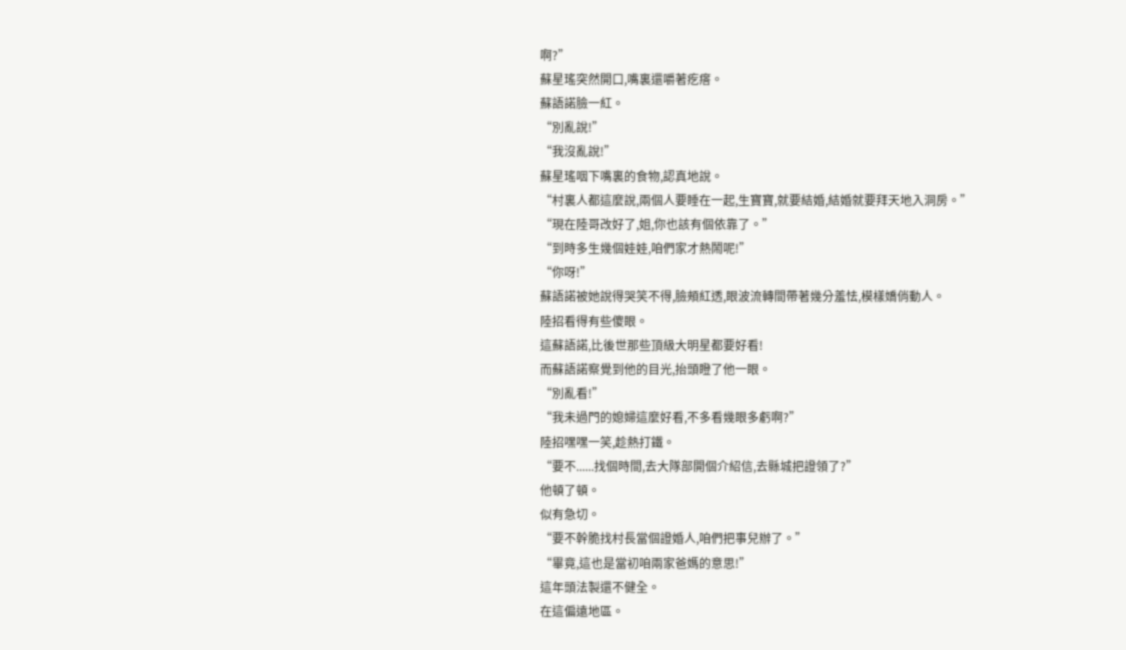啊?”
蘇星瑤突然開口,嘴裏還嚼著疙瘩。
蘇語諾臉一紅。
“別亂說!”
“我沒亂說!”
蘇星瑤咽下嘴裏的食物,認真地說。
“村裏人都這麼說,兩個人要睡在一起,生寶寶,就要結婚,結婚就要拜天地入洞房。”
“現在陸哥改好了,姐,你也該有個依靠了。”
“到時多生幾個娃娃,咱們家才熱鬧呢!”
“你呀!”
蘇語諾被她說得哭笑不得,臉頰紅透,眼波流轉間帶著幾分羞怯,模樣嬌俏動人。
陸招看得有些傻眼。
這蘇語諾,比後世那些頂級大明星都要好看!
而蘇語諾察覺到他的目光,抬頭瞪了他一眼。
“別亂看!”
“我未過門的媳婦這麼好看,不多看幾眼多虧啊?”
陸招嘿嘿一笑,趁熱打鐵。
“要不......找個時間,去大隊部開個介紹信,去縣城把證領了?”
他頓了頓。
似有急切。
“要不幹脆找村長當個證婚人,咱們把事兒辦了。”
“畢竟,這也是當初咱兩家爸媽的意思!”
這年頭法製還不健全。
在這偏遠地區。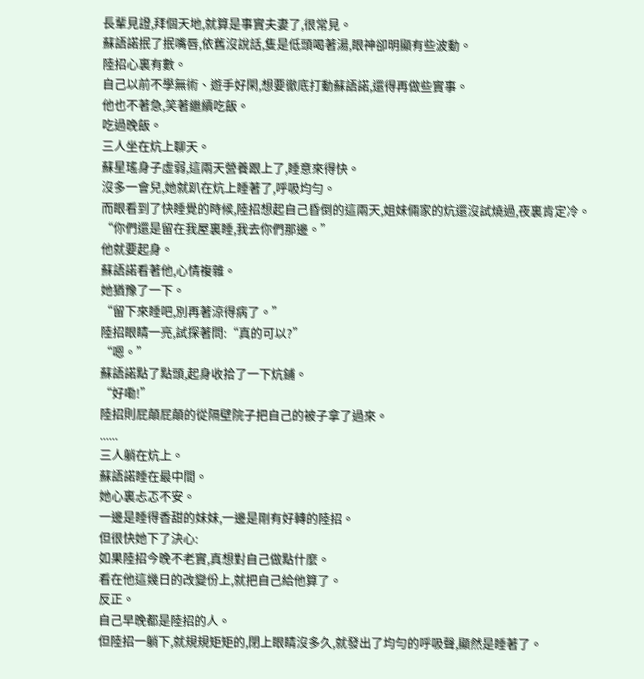長輩見證,拜個天地,就算是事實夫妻了,很常見。
蘇語諾抿了抿嘴唇,依舊沒說話,隻是低頭喝著湯,眼神卻明顯有些波動。
陸招心裏有數。
自己以前不學無術、遊手好閑,想要徹底打動蘇語諾,還得再做些實事。
他也不著急,笑著繼續吃飯。
吃過晚飯。
三人坐在炕上聊天。
蘇星瑤身子虛弱,這兩天營養跟上了,睡意來得快。
沒多一會兒,她就趴在炕上睡著了,呼吸均勻。
而眼看到了快睡覺的時候,陸招想起自己昏倒的這兩天,姐妹倆家的炕還沒試燒過,夜裏肯定冷。
“你們還是留在我屋裏睡,我去你們那邊。”
他就要起身。
蘇語諾看著他,心情複雜。
她猶豫了一下。
“留下來睡吧,別再著涼得病了。”
陸招眼睛一亮,試探著問:“真的可以?”
“嗯。”
蘇語諾點了點頭,起身收拾了一下炕鋪。
“好嘞!”
陸招則屁顛屁顛的從隔壁院子把自己的被子拿了過來。
......
三人躺在炕上。
蘇語諾睡在最中間。
她心裏忐忑不安。
一邊是睡得香甜的妹妹,一邊是剛有好轉的陸招。
但很快她下了決心:
如果陸招今晚不老實,真想對自己做點什麼。
看在他這幾日的改變份上,就把自己給他算了。
反正。
自己早晚都是陸招的人。
但陸招一躺下,就規規矩矩的,閉上眼睛沒多久,就發出了均勻的呼吸聲,顯然是睡著了。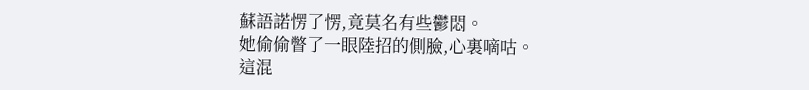蘇語諾愣了愣,竟莫名有些鬱悶。
她偷偷瞥了一眼陸招的側臉,心裏嘀咕。
這混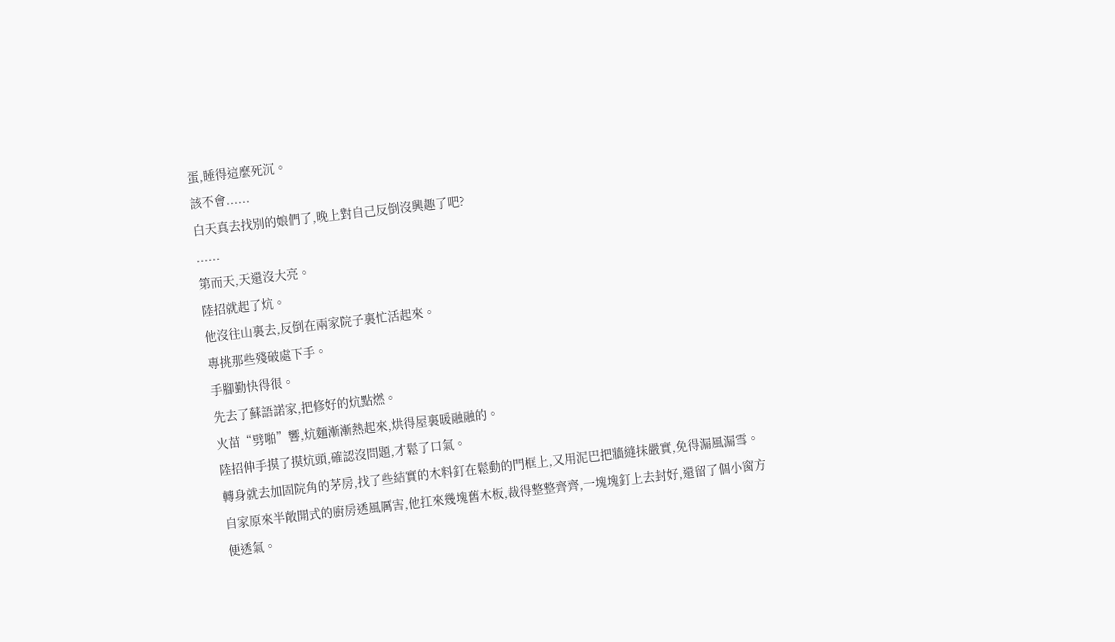蛋,睡得這麼死沉。
該不會......
白天真去找別的娘們了,晚上對自己反倒沒興趣了吧?
......
第而天,天還沒大亮。
陸招就起了炕。
他沒往山裏去,反倒在兩家院子裏忙活起來。
專挑那些殘破處下手。
手腳勤快得很。
先去了蘇語諾家,把修好的炕點燃。
火苗“劈啪”響,炕麵漸漸熱起來,烘得屋裏暖融融的。
陸招伸手摸了摸炕頭,確認沒問題,才鬆了口氣。
轉身就去加固院角的茅房,找了些結實的木料釘在鬆動的門框上,又用泥巴把牆縫抹嚴實,免得漏風漏雪。
自家原來半敞開式的廚房透風厲害,他扛來幾塊舊木板,裁得整整齊齊,一塊塊釘上去封好,還留了個小窗方便透氣。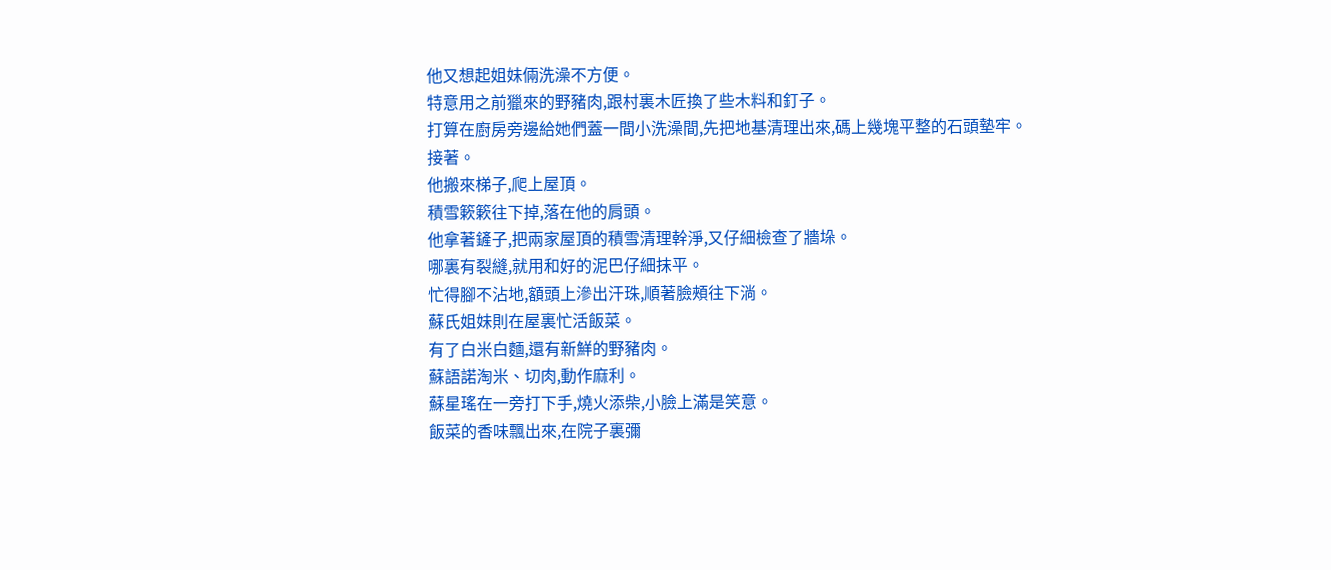他又想起姐妹倆洗澡不方便。
特意用之前獵來的野豬肉,跟村裏木匠換了些木料和釘子。
打算在廚房旁邊給她們蓋一間小洗澡間,先把地基清理出來,碼上幾塊平整的石頭墊牢。
接著。
他搬來梯子,爬上屋頂。
積雪簌簌往下掉,落在他的肩頭。
他拿著鏟子,把兩家屋頂的積雪清理幹淨,又仔細檢查了牆垛。
哪裏有裂縫,就用和好的泥巴仔細抹平。
忙得腳不沾地,額頭上滲出汗珠,順著臉頰往下淌。
蘇氏姐妹則在屋裏忙活飯菜。
有了白米白麵,還有新鮮的野豬肉。
蘇語諾淘米、切肉,動作麻利。
蘇星瑤在一旁打下手,燒火添柴,小臉上滿是笑意。
飯菜的香味飄出來,在院子裏彌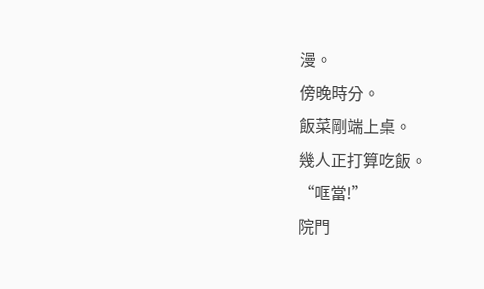漫。
傍晚時分。
飯菜剛端上桌。
幾人正打算吃飯。
“哐當!”
院門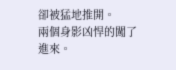卻被猛地推開。
兩個身影凶悍的闖了進來。